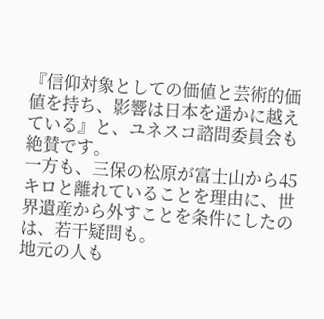『信仰対象としての価値と芸術的価値を持ち、影響は日本を遥かに越えている』と、ユネスコ諮問委員会も絶賛です。
一方も、三保の松原が富士山から45キロと離れていることを理由に、世界遺産から外すことを条件にしたのは、若干疑問も。
地元の人も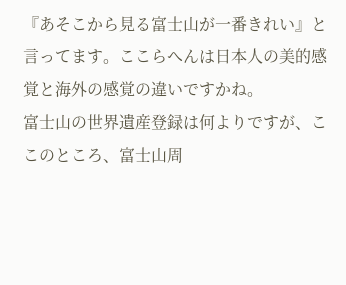『あそこから見る富士山が一番きれい』と言ってます。ここらへんは日本人の美的感覚と海外の感覚の違いですかね。
富士山の世界遺産登録は何よりですが、ここのところ、富士山周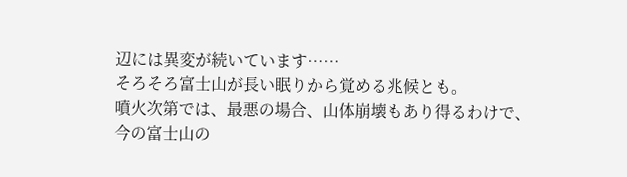辺には異変が続いています……
そろそろ富士山が長い眠りから覚める兆候とも。
噴火次第では、最悪の場合、山体崩壊もあり得るわけで、今の富士山の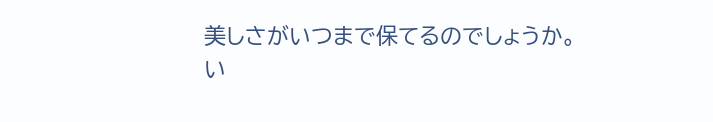美しさがいつまで保てるのでしょうか。
い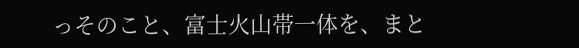っそのこと、富士火山帯一体を、まと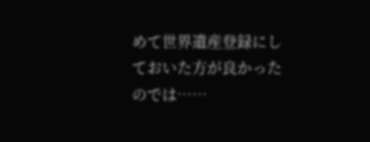めて世界遺産登録にしておいた方が良かったのでは……